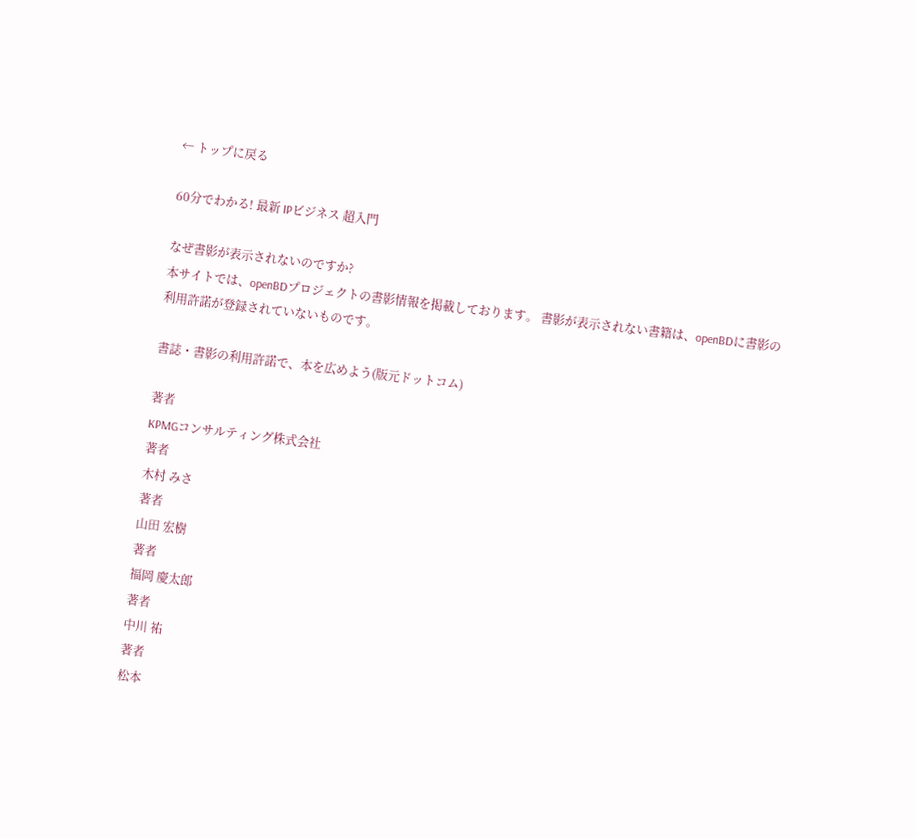← トップに戻る

60分でわかる! 最新 IPビジネス 超入門

なぜ書影が表示されないのですか?
本サイトでは、openBDプロジェクトの書影情報を掲載しております。 書影が表示されない書籍は、openBDに書影の利用許諾が登録されていないものです。

書誌・書影の利用許諾で、本を広めよう(版元ドットコム)

著者
KPMGコンサルティング株式会社
著者
木村 みさ
著者
山田 宏樹
著者
福岡 慶太郎
著者
中川 祐
著者
松本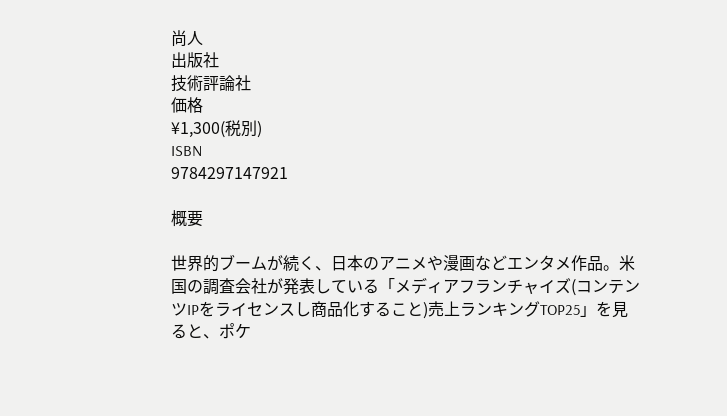尚人
出版社
技術評論社
価格
¥1,300(税別)
ISBN
9784297147921

概要

世界的ブームが続く、日本のアニメや漫画などエンタメ作品。米国の調査会社が発表している「メディアフランチャイズ(コンテンツIPをライセンスし商品化すること)売上ランキングTOP25」を見ると、ポケ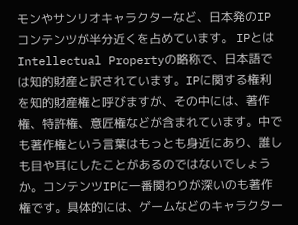モンやサンリオキャラクターなど、日本発のIPコンテンツが半分近くを占めています。 IPとはIntellectual Propertyの略称で、日本語では知的財産と訳されています。IPに関する権利を知的財産権と呼びますが、その中には、著作権、特許権、意匠権などが含まれています。中でも著作権という言葉はもっとも身近にあり、誰しも目や耳にしたことがあるのではないでしょうか。コンテンツIPに一番関わりが深いのも著作権です。具体的には、ゲームなどのキャラクター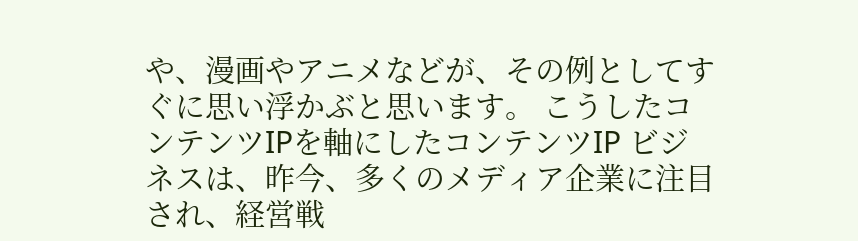や、漫画やアニメなどが、その例としてすぐに思い浮かぶと思います。 こうしたコンテンツIPを軸にしたコンテンツIP ビジネスは、昨今、多くのメディア企業に注目され、経営戦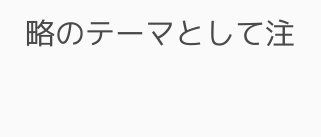略のテーマとして注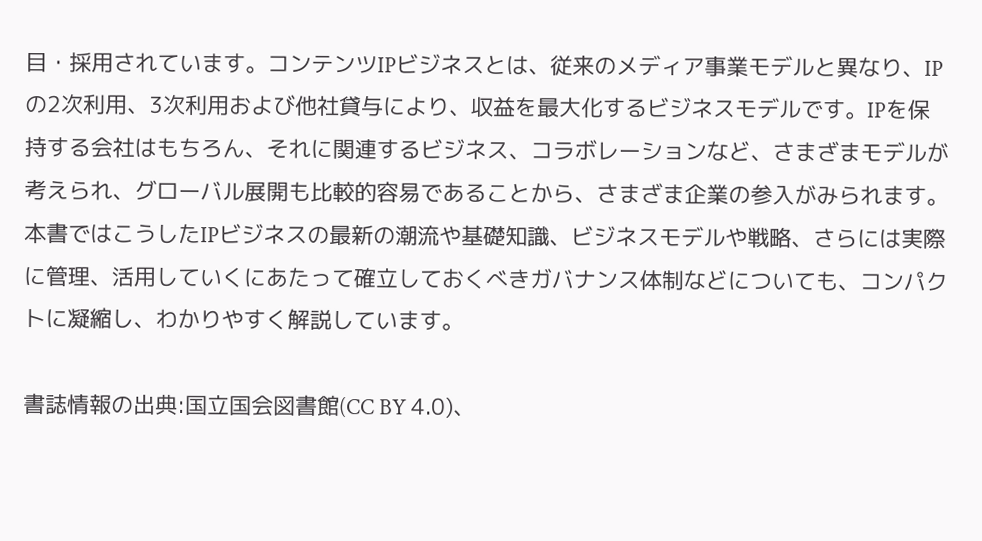目・採用されています。コンテンツIPビジネスとは、従来のメディア事業モデルと異なり、IPの2次利用、3次利用および他社貸与により、収益を最大化するビジネスモデルです。IPを保持する会社はもちろん、それに関連するビジネス、コラボレーションなど、さまざまモデルが考えられ、グローバル展開も比較的容易であることから、さまざま企業の参入がみられます。 本書ではこうしたIPビジネスの最新の潮流や基礎知識、ビジネスモデルや戦略、さらには実際に管理、活用していくにあたって確立しておくべきガバナンス体制などについても、コンパクトに凝縮し、わかりやすく解説しています。

書誌情報の出典:国立国会図書館(CC BY 4.0)、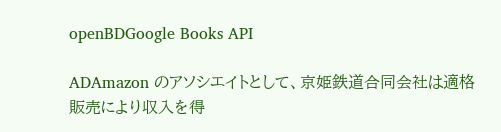openBDGoogle Books API

ADAmazon のアソシエイトとして、京姫鉄道合同会社は適格販売により収入を得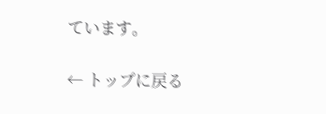ています。

← トップに戻る